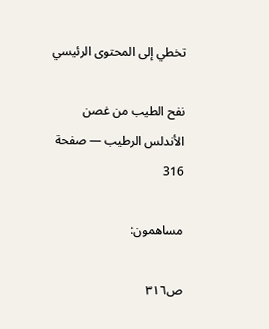تخطي إلى المحتوى الرئيسي

نفح الطيب من غصن الأندلس الرطيب — صفحة 316

مساهمون:

ص٣١٦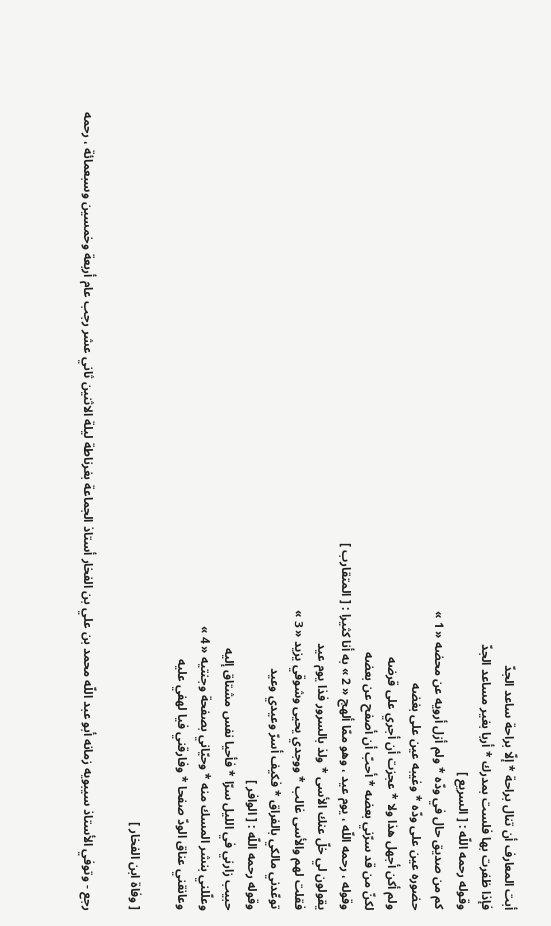أبت المعارف أن تنال براحة * إلّا براحة ساعد الجدّ
فإذا ظفرت بها فلست بمدرك * أربا بغير مساعد الجدّ
وقوله رحمه اللّه : [ السريع ]
كم من صديق حال في ودّه * ولم أزل أرويه عن محضه « 1 »
حضوره عين على ودّه * وغيبه عين على بغضه
ولم أكن أجهل هذا ولا * عجزت أن أجري على قرضه
لكنّ من قد سرّني بعضه * أحبّ أن أصفح عن بعضه
وقوله ، رحمه اللّه ، يوم عيد ، وهو ممّا ألهج « 2 » به أنا كثيرا : [ المتقارب ]
يقولون لي خلّ عنك الأسى * ولذ بالسرور فذا يوم عيد
فقلت لهم والأسى غالب * ووجدي يحيى وشوقي يزيد « 3 »
توعّدني مالكي بالفراق * فكيف أسرّ وعيدي وعيد
وقوله رحمه اللّه : [ الوافر ]
حبيب زارني في الليل سرّا * فأحيا نفس مشتاق إليه
وعلّلني بنشر المسك منه * وحيّاني بصفحة وجنتيه « 4 »
وعانقني عناق الودّ صفحا * وفارقني فيا لهفي عليه

[ وفاة ابن الفخار ]

رجع - وتوفي الأستاذ سيبويه زمانه أبو عبد اللّه محمد بن علي بن الفخار أستاذ الجماعة بغرناطة ليلة الاثنين ثاني عشر رجب عام أربعة وخمسين وسبعمائة ، رحمه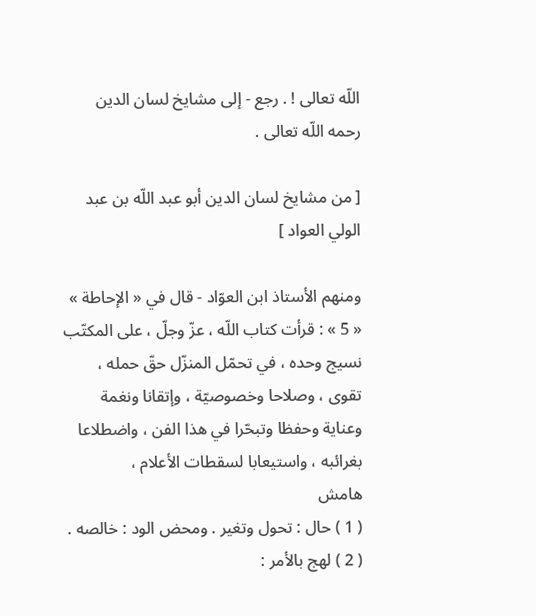اللّه تعالى ! . رجع - إلى مشايخ لسان الدين رحمه اللّه تعالى .

[ من مشايخ لسان الدين أبو عبد اللّه بن عبد الولي العواد ]

ومنهم الأستاذ ابن العوّاد - قال في « الإحاطة » « 5 » : قرأت كتاب اللّه ، عزّ وجلّ ، على المكتّب نسيج وحده ، في تحمّل المنزّل حقّ حمله ، تقوى ، وصلاحا وخصوصيّة ، وإتقانا ونغمة وعناية وحفظا وتبحّرا في هذا الفن ، واضطلاعا بغرائبه ، واستيعابا لسقطات الأعلام ،
هامش
( 1 ) حال : تحول وتغير . ومحض الود : خالصه . ( 2 ) لهج بالأمر :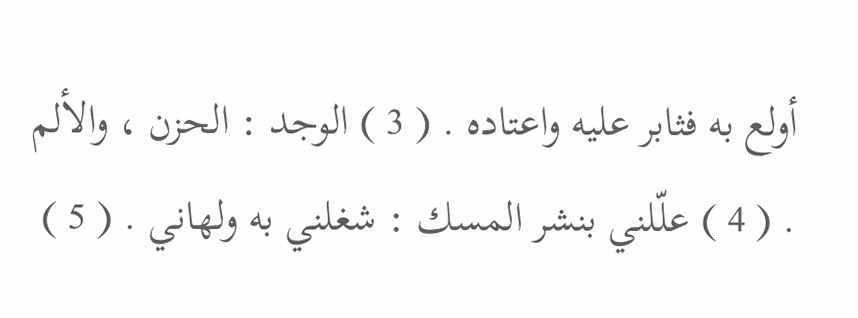أولع به فثابر عليه واعتاده . ( 3 ) الوجد : الحزن ، والألم . ( 4 ) علّلني بنشر المسك : شغلني به ولهاني . ( 5 )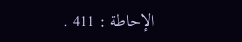الإحاطة : 411 .